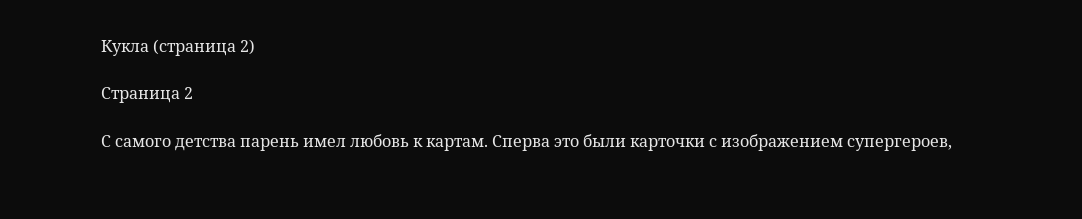Кукла (страница 2)

Страница 2

С самого детства парень имел любовь к картам. Сперва это были карточки с изображением супергероев,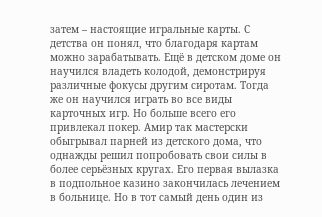затем – настоящие игральные карты. С детства он понял, что благодаря картам можно зарабатывать. Ещё в детском доме он научился владеть колодой, демонстрируя различные фокусы другим сиротам. Тогда же он научился играть во все виды карточных игр. Но больше всего его привлекал покер. Амир так мастерски обыгрывал парней из детского дома, что однажды решил попробовать свои силы в более серьёзных кругах. Его первая вылазка в подпольное казино закончилась лечением в больнице. Но в тот самый день один из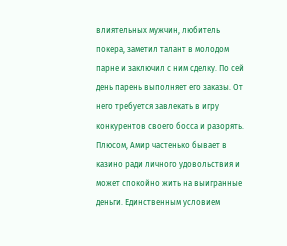влиятельных мужчин, любитель покера, заметил талант в молодом парне и заключил с ним сделку. По сей день парень выполняет его заказы. От него требуется завлекать в игру конкурентов своего босса и разорять. Плюсом, Амир частенько бывает в казино ради личного удовольствия и может спокойно жить на выигранные деньги. Единственным условием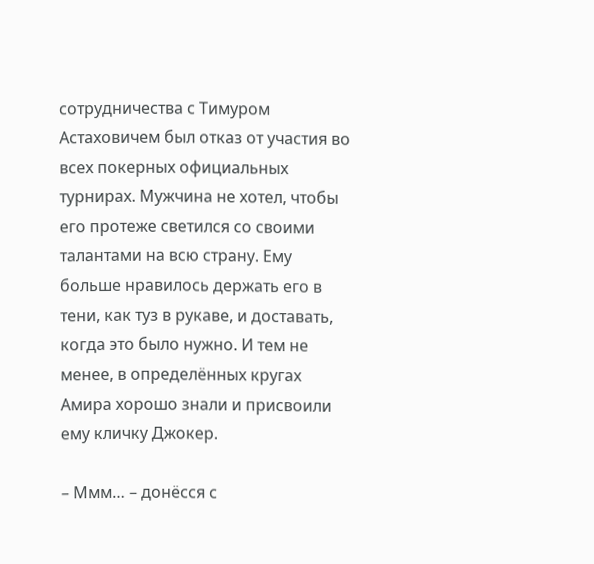сотрудничества с Тимуром Астаховичем был отказ от участия во всех покерных официальных турнирах. Мужчина не хотел, чтобы его протеже светился со своими талантами на всю страну. Ему больше нравилось держать его в тени, как туз в рукаве, и доставать, когда это было нужно. И тем не менее, в определённых кругах Амира хорошо знали и присвоили ему кличку Джокер.

– Ммм… – донёсся с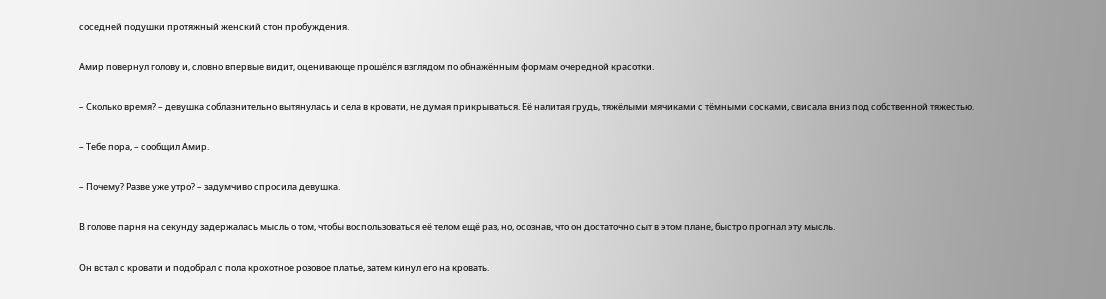соседней подушки протяжный женский стон пробуждения.

Амир повернул голову и, словно впервые видит, оценивающе прошёлся взглядом по обнажённым формам очередной красотки.

– Сколько время? – девушка соблазнительно вытянулась и села в кровати, не думая прикрываться. Её налитая грудь, тяжёлыми мячиками с тёмными сосками, свисала вниз под собственной тяжестью.

– Тебе пора, – сообщил Амир.

– Почему? Разве уже утро? – задумчиво спросила девушка.

В голове парня на секунду задержалась мысль о том, чтобы воспользоваться её телом ещё раз, но, осознав, что он достаточно сыт в этом плане, быстро прогнал эту мысль.

Он встал с кровати и подобрал с пола крохотное розовое платье, затем кинул его на кровать.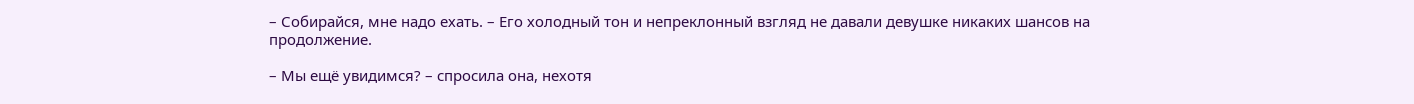– Собирайся, мне надо ехать. – Его холодный тон и непреклонный взгляд не давали девушке никаких шансов на продолжение.

– Мы ещё увидимся? – спросила она, нехотя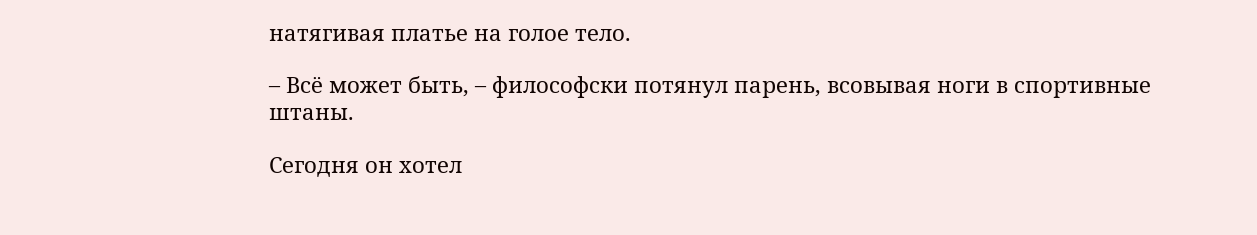натягивая платье на голое тело.

– Всё может быть, – философски потянул парень, всовывая ноги в спортивные штаны.

Сегодня он хотел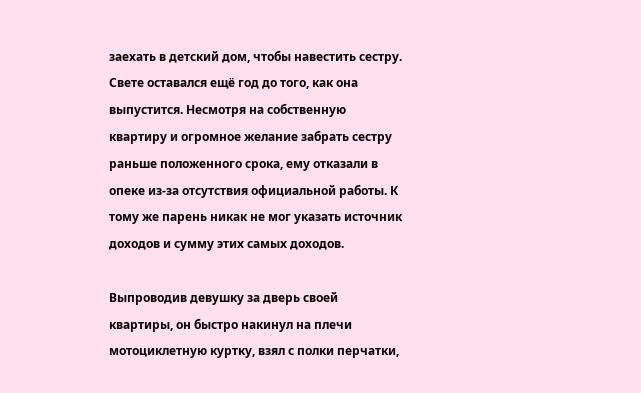заехать в детский дом, чтобы навестить сестру. Свете оставался ещё год до того, как она выпустится. Несмотря на собственную квартиру и огромное желание забрать сестру раньше положенного срока, ему отказали в опеке из-за отсутствия официальной работы. К тому же парень никак не мог указать источник доходов и сумму этих самых доходов.

Выпроводив девушку за дверь своей квартиры, он быстро накинул на плечи мотоциклетную куртку, взял с полки перчатки,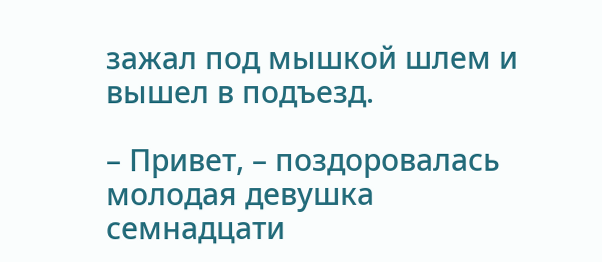зажал под мышкой шлем и вышел в подъезд.

– Привет, – поздоровалась молодая девушка семнадцати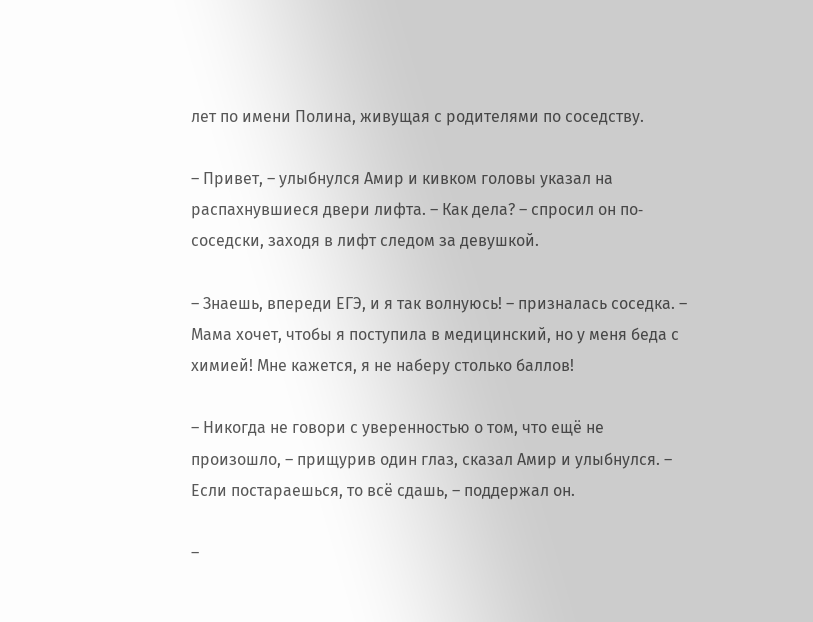лет по имени Полина, живущая с родителями по соседству.

– Привет, – улыбнулся Амир и кивком головы указал на распахнувшиеся двери лифта. – Как дела? – спросил он по‐соседски, заходя в лифт следом за девушкой.

– Знаешь, впереди ЕГЭ, и я так волнуюсь! – призналась соседка. – Мама хочет, чтобы я поступила в медицинский, но у меня беда с химией! Мне кажется, я не наберу столько баллов!

– Никогда не говори с уверенностью о том, что ещё не произошло, – прищурив один глаз, сказал Амир и улыбнулся. – Если постараешься, то всё сдашь, – поддержал он.

–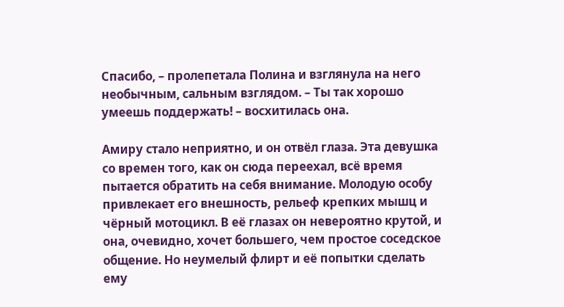Спасибо, – пролепетала Полина и взглянула на него необычным, сальным взглядом. – Ты так хорошо умеешь поддержать! – восхитилась она.

Амиру стало неприятно, и он отвёл глаза. Эта девушка со времен того, как он сюда переехал, всё время пытается обратить на себя внимание. Молодую особу привлекает его внешность, рельеф крепких мышц и чёрный мотоцикл. В её глазах он невероятно крутой, и она, очевидно, хочет большего, чем простое соседское общение. Но неумелый флирт и её попытки сделать ему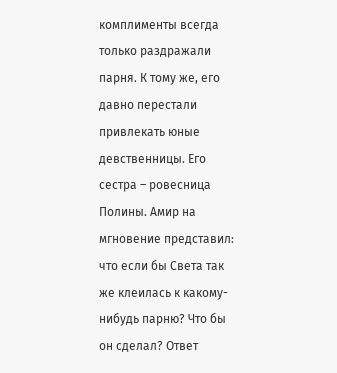комплименты всегда только раздражали парня. К тому же, его давно перестали привлекать юные девственницы. Его сестра – ровесница Полины. Амир на мгновение представил: что если бы Света так же клеилась к какому-нибудь парню? Что бы он сделал? Ответ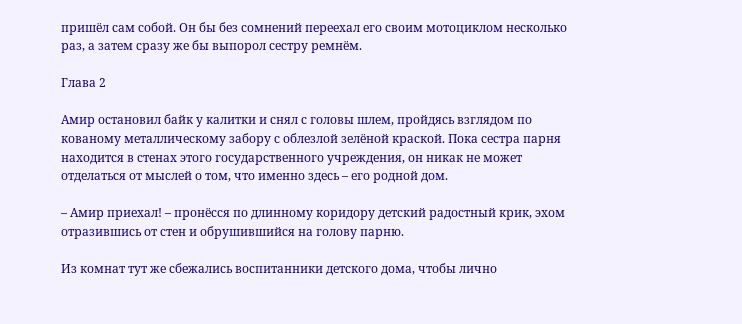пришёл сам собой. Он бы без сомнений переехал его своим мотоциклом несколько раз, а затем сразу же бы выпорол сестру ремнём.

Глава 2

Амир остановил байк у калитки и снял с головы шлем, пройдясь взглядом по кованому металлическому забору с облезлой зелёной краской. Пока сестра парня находится в стенах этого государственного учреждения, он никак не может отделаться от мыслей о том, что именно здесь – его родной дом.

– Амир приехал! – пронёсся по длинному коридору детский радостный крик, эхом отразившись от стен и обрушившийся на голову парню.

Из комнат тут же сбежались воспитанники детского дома, чтобы лично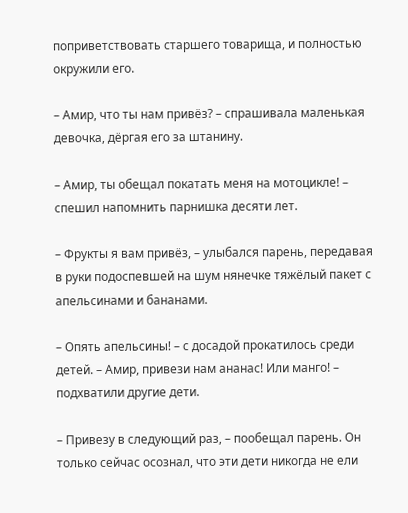поприветствовать старшего товарища, и полностью окружили его.

– Амир, что ты нам привёз? – спрашивала маленькая девочка, дёргая его за штанину.

– Амир, ты обещал покатать меня на мотоцикле! – спешил напомнить парнишка десяти лет.

– Фрукты я вам привёз, – улыбался парень, передавая в руки подоспевшей на шум нянечке тяжёлый пакет с апельсинами и бананами.

– Опять апельсины! – с досадой прокатилось среди детей. – Амир, привези нам ананас! Или манго! – подхватили другие дети.

– Привезу в следующий раз, – пообещал парень. Он только сейчас осознал, что эти дети никогда не ели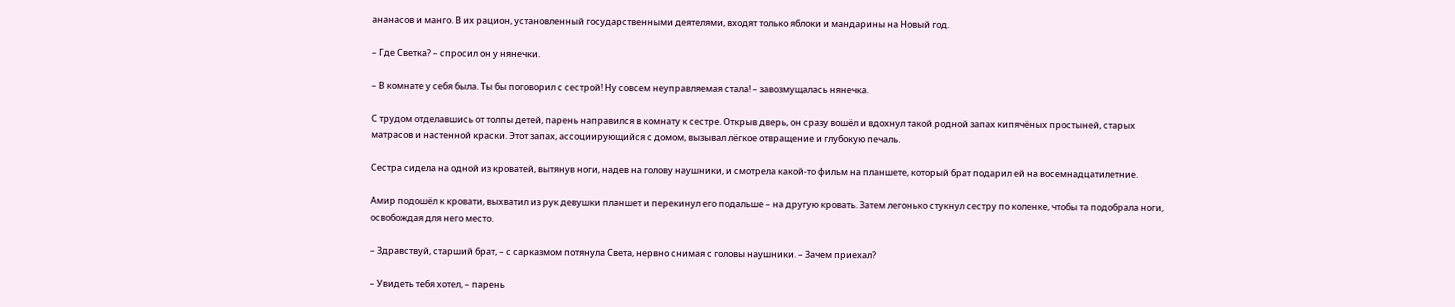ананасов и манго. В их рацион, установленный государственными деятелями, входят только яблоки и мандарины на Новый год.

– Где Светка? – спросил он у нянечки.

– В комнате у себя была. Ты бы поговорил с сестрой! Ну совсем неуправляемая стала! – завозмущалась нянечка.

С трудом отделавшись от толпы детей, парень направился в комнату к сестре. Открыв дверь, он сразу вошёл и вдохнул такой родной запах кипячёных простыней, старых матрасов и настенной краски. Этот запах, ассоциирующийся с домом, вызывал лёгкое отвращение и глубокую печаль.

Сестра сидела на одной из кроватей, вытянув ноги, надев на голову наушники, и смотрела какой-то фильм на планшете, который брат подарил ей на восемнадцатилетние.

Амир подошёл к кровати, выхватил из рук девушки планшет и перекинул его подальше – на другую кровать. Затем легонько стукнул сестру по коленке, чтобы та подобрала ноги, освобождая для него место.

– Здравствуй, старший брат, – с сарказмом потянула Света, нервно снимая с головы наушники. – Зачем приехал?

– Увидеть тебя хотел, – парень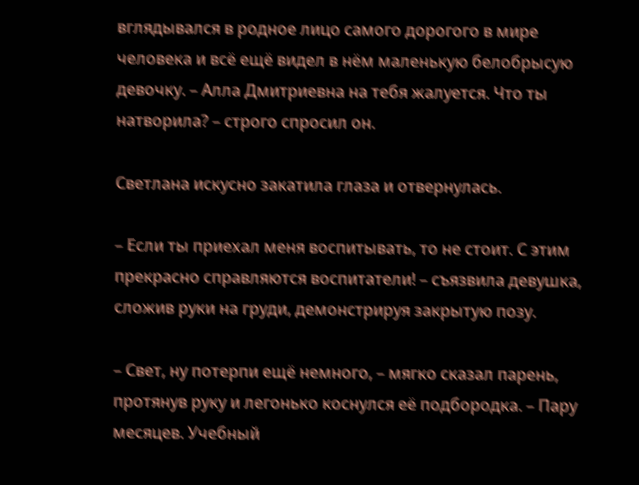вглядывался в родное лицо самого дорогого в мире человека и всё ещё видел в нём маленькую белобрысую девочку. – Алла Дмитриевна на тебя жалуется. Что ты натворила? – строго спросил он.

Светлана искусно закатила глаза и отвернулась.

– Если ты приехал меня воспитывать, то не стоит. С этим прекрасно справляются воспитатели! – съязвила девушка, сложив руки на груди, демонстрируя закрытую позу.

– Свет, ну потерпи ещё немного, – мягко сказал парень, протянув руку и легонько коснулся её подбородка. – Пару месяцев. Учебный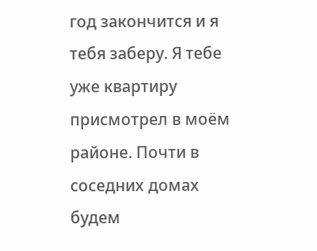год закончится и я тебя заберу. Я тебе уже квартиру присмотрел в моём районе. Почти в соседних домах будем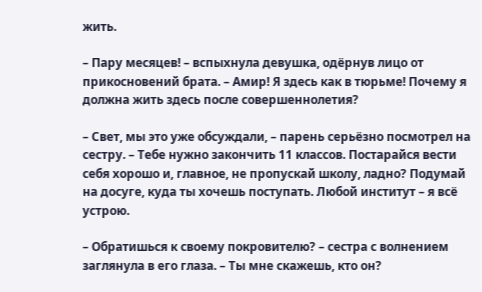жить.

– Пару месяцев! – вспыхнула девушка, одёрнув лицо от прикосновений брата. – Амир! Я здесь как в тюрьме! Почему я должна жить здесь после совершеннолетия?

– Свет, мы это уже обсуждали, – парень серьёзно посмотрел на сестру. – Тебе нужно закончить 11 классов. Постарайся вести себя хорошо и, главное, не пропускай школу, ладно? Подумай на досуге, куда ты хочешь поступать. Любой институт – я всё устрою.

– Обратишься к своему покровителю? – сестра с волнением заглянула в его глаза. – Ты мне скажешь, кто он?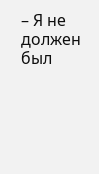– Я не должен был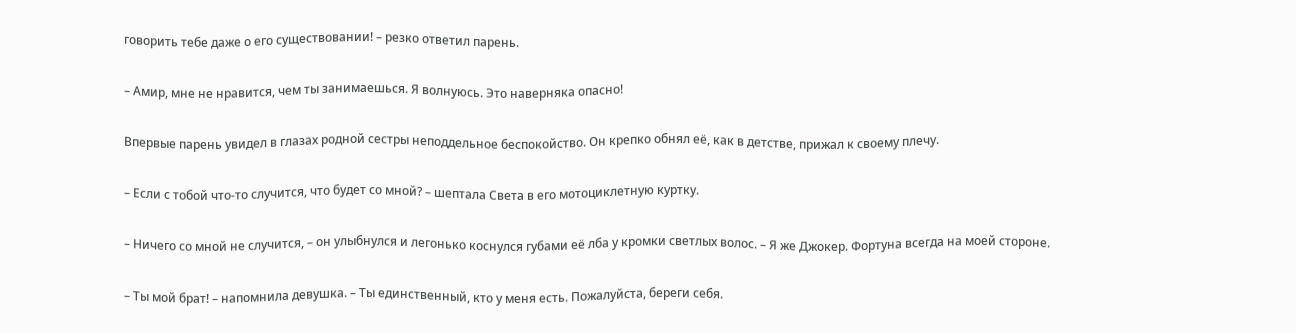говорить тебе даже о его существовании! – резко ответил парень.

– Амир, мне не нравится, чем ты занимаешься. Я волнуюсь. Это наверняка опасно!

Впервые парень увидел в глазах родной сестры неподдельное беспокойство. Он крепко обнял её, как в детстве, прижал к своему плечу.

– Если с тобой что-то случится, что будет со мной? – шептала Света в его мотоциклетную куртку.

– Ничего со мной не случится, – он улыбнулся и легонько коснулся губами её лба у кромки светлых волос. – Я же Джокер. Фортуна всегда на моей стороне.

– Ты мой брат! – напомнила девушка. – Ты единственный, кто у меня есть. Пожалуйста, береги себя.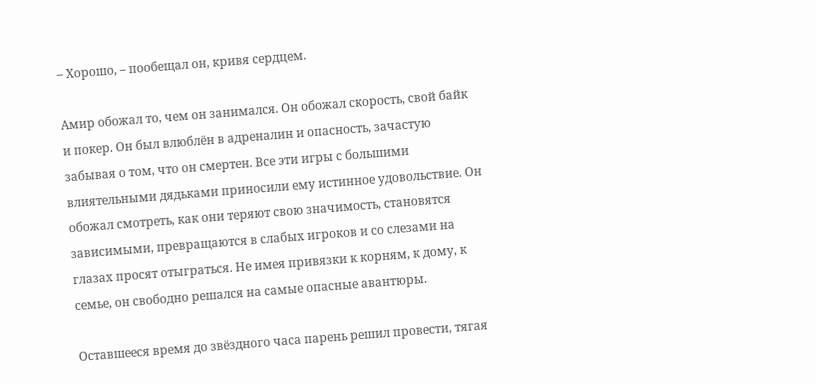– Хорошо, – пообещал он, кривя сердцем.

Амир обожал то, чем он занимался. Он обожал скорость, свой байк и покер. Он был влюблён в адреналин и опасность, зачастую забывая о том, что он смертен. Все эти игры с большими влиятельными дядьками приносили ему истинное удовольствие. Он обожал смотреть, как они теряют свою значимость, становятся зависимыми, превращаются в слабых игроков и со слезами на глазах просят отыграться. Не имея привязки к корням, к дому, к семье, он свободно решался на самые опасные авантюры.

Оставшееся время до звёздного часа парень решил провести, тягая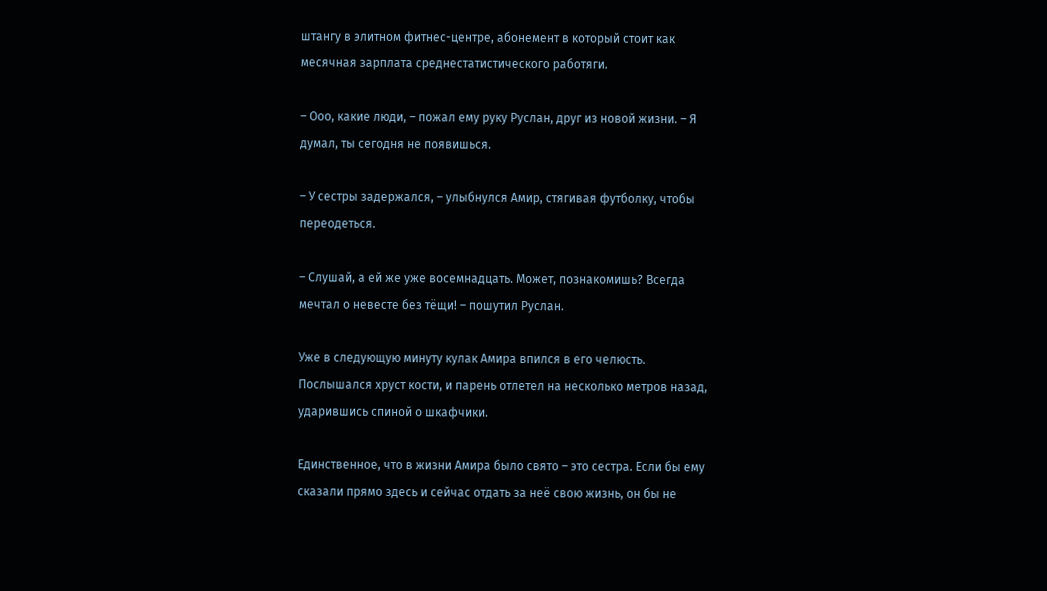штангу в элитном фитнес-центре, абонемент в который стоит как месячная зарплата среднестатистического работяги.

– Ооо, какие люди, – пожал ему руку Руслан, друг из новой жизни. – Я думал, ты сегодня не появишься.

– У сестры задержался, – улыбнулся Амир, стягивая футболку, чтобы переодеться.

– Слушай, а ей же уже восемнадцать. Может, познакомишь? Всегда мечтал о невесте без тёщи! – пошутил Руслан.

Уже в следующую минуту кулак Амира впился в его челюсть. Послышался хруст кости, и парень отлетел на несколько метров назад, ударившись спиной о шкафчики.

Единственное, что в жизни Амира было свято – это сестра. Если бы ему сказали прямо здесь и сейчас отдать за неё свою жизнь, он бы не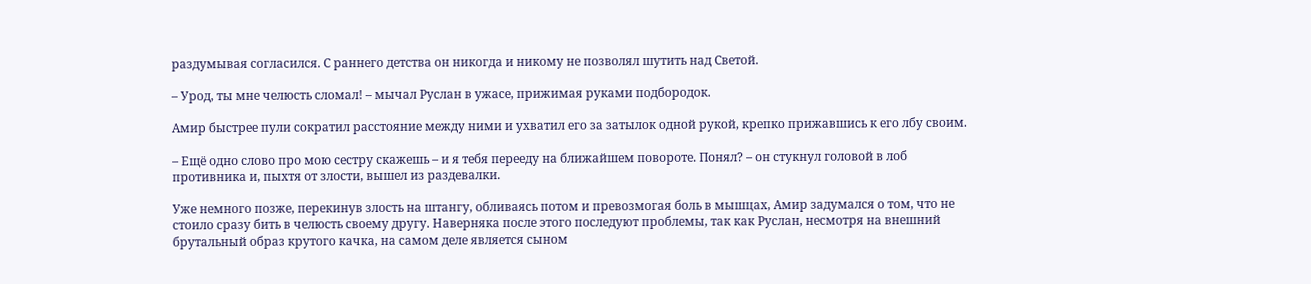раздумывая согласился. С раннего детства он никогда и никому не позволял шутить над Светой.

– Урод, ты мне челюсть сломал! – мычал Руслан в ужасе, прижимая руками подбородок.

Амир быстрее пули сократил расстояние между ними и ухватил его за затылок одной рукой, крепко прижавшись к его лбу своим.

– Ещё одно слово про мою сестру скажешь – и я тебя перееду на ближайшем повороте. Понял? – он стукнул головой в лоб противника и, пыхтя от злости, вышел из раздевалки.

Уже немного позже, перекинув злость на штангу, обливаясь потом и превозмогая боль в мышцах, Амир задумался о том, что не стоило сразу бить в челюсть своему другу. Наверняка после этого последуют проблемы, так как Руслан, несмотря на внешний брутальный образ крутого качка, на самом деле является сыном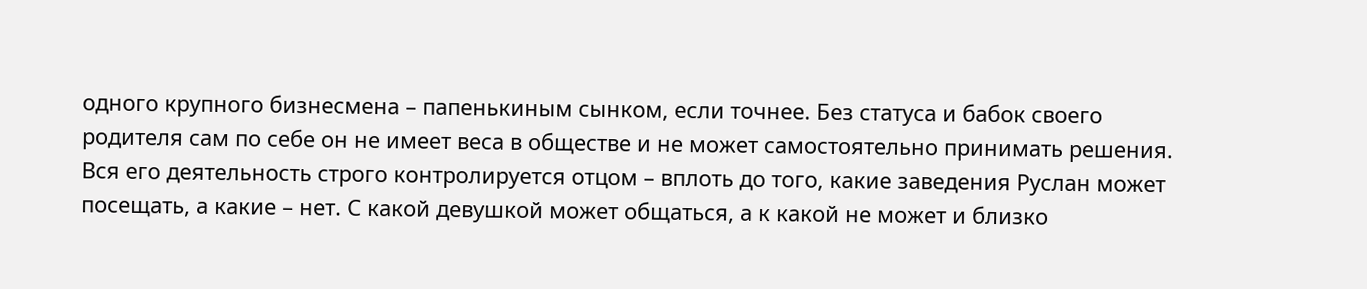одного крупного бизнесмена – папенькиным сынком, если точнее. Без статуса и бабок своего родителя сам по себе он не имеет веса в обществе и не может самостоятельно принимать решения. Вся его деятельность строго контролируется отцом – вплоть до того, какие заведения Руслан может посещать, а какие – нет. С какой девушкой может общаться, а к какой не может и близко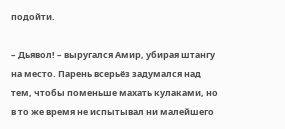подойти.

– Дьявол! – выругался Амир, убирая штангу на место. Парень всерьёз задумался над тем, чтобы поменьше махать кулаками, но в то же время не испытывал ни малейшего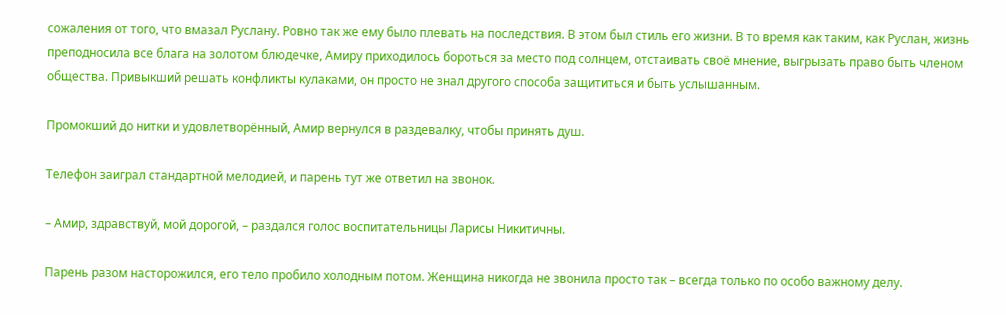сожаления от того, что вмазал Руслану. Ровно так же ему было плевать на последствия. В этом был стиль его жизни. В то время как таким, как Руслан, жизнь преподносила все блага на золотом блюдечке, Амиру приходилось бороться за место под солнцем, отстаивать своё мнение, выгрызать право быть членом общества. Привыкший решать конфликты кулаками, он просто не знал другого способа защититься и быть услышанным.

Промокший до нитки и удовлетворённый, Амир вернулся в раздевалку, чтобы принять душ.

Телефон заиграл стандартной мелодией, и парень тут же ответил на звонок.

– Амир, здравствуй, мой дорогой, – раздался голос воспитательницы Ларисы Никитичны.

Парень разом насторожился, его тело пробило холодным потом. Женщина никогда не звонила просто так – всегда только по особо важному делу.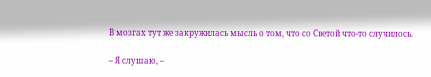В мозгах тут же закружилась мысль о том, что со Светой что-то случилось.

– Я слушаю, –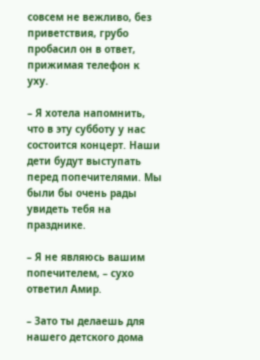совсем не вежливо, без приветствия, грубо пробасил он в ответ, прижимая телефон к уху.

– Я хотела напомнить, что в эту субботу у нас состоится концерт. Наши дети будут выступать перед попечителями. Мы были бы очень рады увидеть тебя на празднике.

– Я не являюсь вашим попечителем, – сухо ответил Амир.

– Зато ты делаешь для нашего детского дома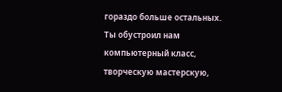гораздо больше остальных. Ты обустроил нам компьютерный класс, творческую мастерскую,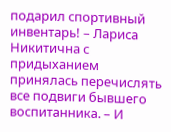подарил спортивный инвентарь! – Лариса Никитична с придыханием принялась перечислять все подвиги бывшего воспитанника. – И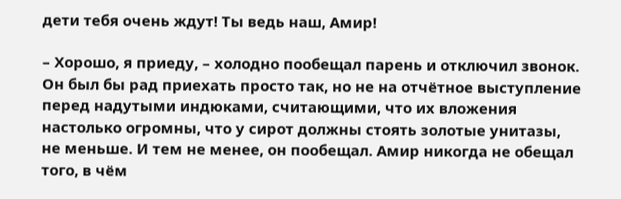дети тебя очень ждут! Ты ведь наш, Амир!

– Хорошо, я приеду, – холодно пообещал парень и отключил звонок. Он был бы рад приехать просто так, но не на отчётное выступление перед надутыми индюками, считающими, что их вложения настолько огромны, что у сирот должны стоять золотые унитазы, не меньше. И тем не менее, он пообещал. Амир никогда не обещал того, в чём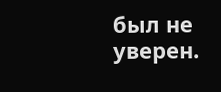был не уверен.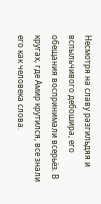Несмотря на славу разгильдяя и вспыльчивого дебошира, его обещания воспринимали всерьёз. В кругах, где Амир крутился, все знали его как человека слова.